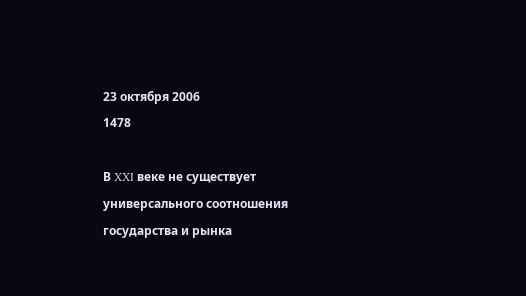23 октября 2006
1478

В XXI веке не существует универсального соотношения государства и рынка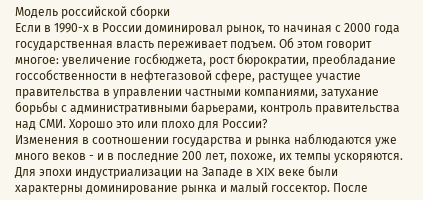Модель российской сборки
Если в 1990-х в России доминировал рынок, то начиная с 2000 года государственная власть переживает подъем. Об этом говорит многое: увеличение госбюджета, рост бюрократии, преобладание госсобственности в нефтегазовой сфере, растущее участие правительства в управлении частными компаниями, затухание борьбы с административными барьерами, контроль правительства над СМИ. Хорошо это или плохо для России?
Изменения в соотношении государства и рынка наблюдаются уже много веков - и в последние 200 лет, похоже, их темпы ускоряются. Для эпохи индустриализации на Западе в XIX веке были характерны доминирование рынка и малый госсектор. После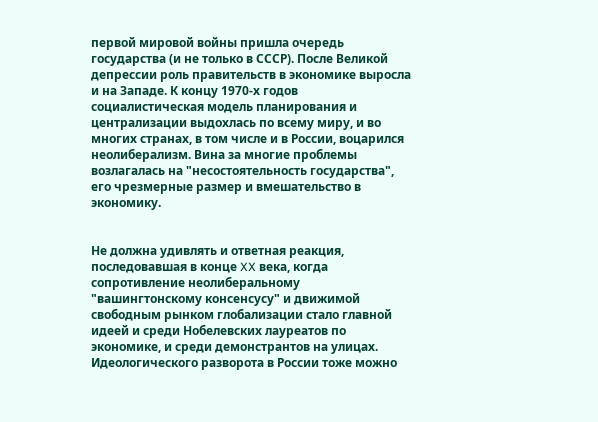первой мировой войны пришла очередь государства (и не только в СССР). После Великой депрессии роль правительств в экономике выросла и на Западе. К концу 1970-х годов социалистическая модель планирования и централизации выдохлась по всему миру, и во многих странах, в том числе и в России, воцарился неолиберализм. Вина за многие проблемы возлагалась на "несостоятельность государства", его чрезмерные размер и вмешательство в экономику.


Не должна удивлять и ответная реакция, последовавшая в конце XX века, когда сопротивление неолиберальному "вашингтонскому консенсусу" и движимой свободным рынком глобализации стало главной идеей и среди Нобелевских лауреатов по экономике, и среди демонстрантов на улицах. Идеологического разворота в России тоже можно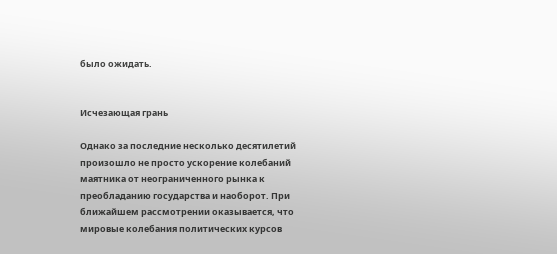было ожидать.


Исчезающая грань

Однако за последние несколько десятилетий произошло не просто ускорение колебаний маятника от неограниченного рынка к преобладанию государства и наоборот. При ближайшем рассмотрении оказывается, что мировые колебания политических курсов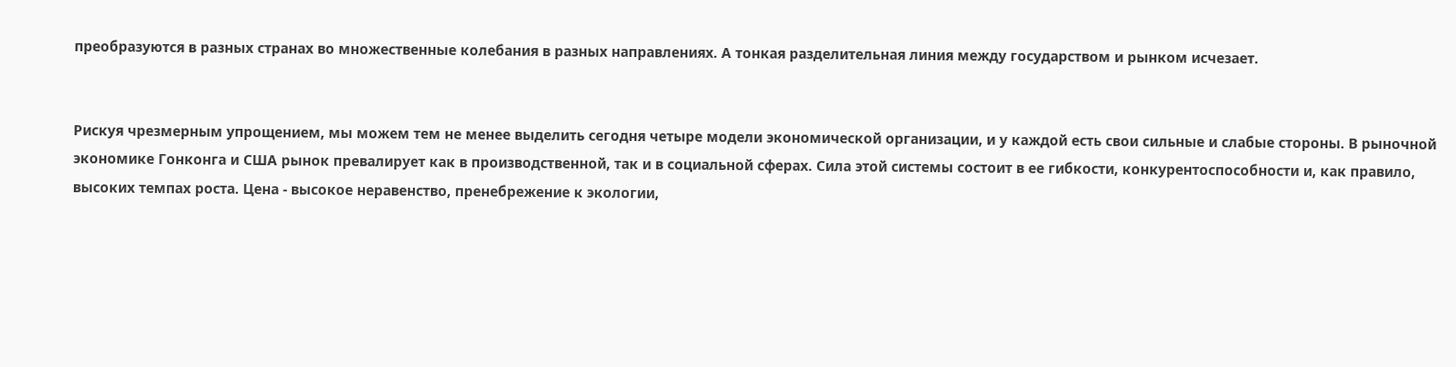преобразуются в разных странах во множественные колебания в разных направлениях. А тонкая разделительная линия между государством и рынком исчезает.


Рискуя чрезмерным упрощением, мы можем тем не менее выделить сегодня четыре модели экономической организации, и у каждой есть свои сильные и слабые стороны. В рыночной экономике Гонконга и США рынок превалирует как в производственной, так и в социальной сферах. Сила этой системы состоит в ее гибкости, конкурентоспособности и, как правило, высоких темпах роста. Цена - высокое неравенство, пренебрежение к экологии,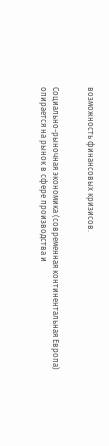возможность финансовых кризисов.


Социально-рыночная экономика (современная континентальная Европа) опирается на рынок в сфере производства и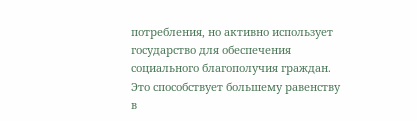потребления, но активно использует государство для обеспечения социального благополучия граждан. Это способствует большему равенству в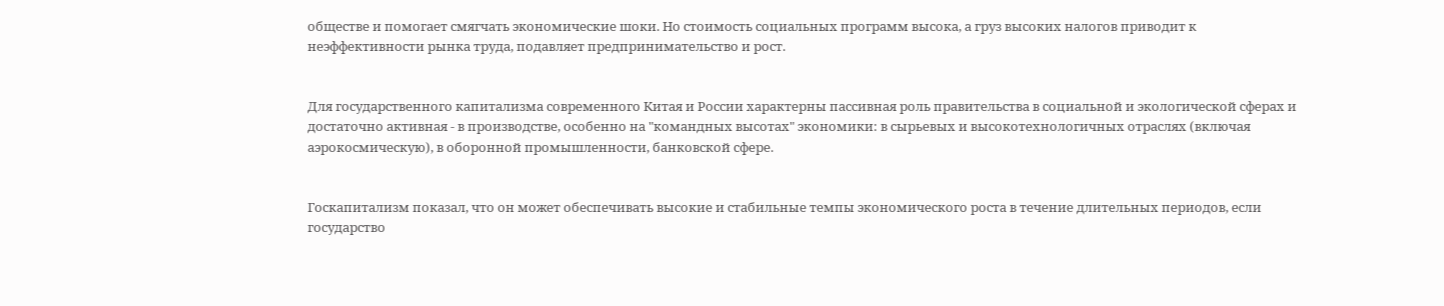обществе и помогает смягчать экономические шоки. Но стоимость социальных программ высока, а груз высоких налогов приводит к неэффективности рынка труда, подавляет предпринимательство и рост.


Для государственного капитализма современного Китая и России характерны пассивная роль правительства в социальной и экологической сферах и достаточно активная - в производстве, особенно на "командных высотах" экономики: в сырьевых и высокотехнологичных отраслях (включая аэрокосмическую), в оборонной промышленности, банковской сфере.


Госкапитализм показал, что он может обеспечивать высокие и стабильные темпы экономического роста в течение длительных периодов, если государство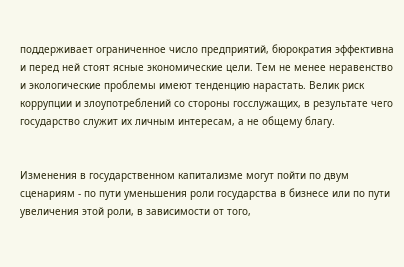поддерживает ограниченное число предприятий, бюрократия эффективна и перед ней стоят ясные экономические цели. Тем не менее неравенство и экологические проблемы имеют тенденцию нарастать. Велик риск коррупции и злоупотреблений со стороны госслужащих, в результате чего государство служит их личным интересам, а не общему благу.


Изменения в государственном капитализме могут пойти по двум сценариям - по пути уменьшения роли государства в бизнесе или по пути увеличения этой роли, в зависимости от того,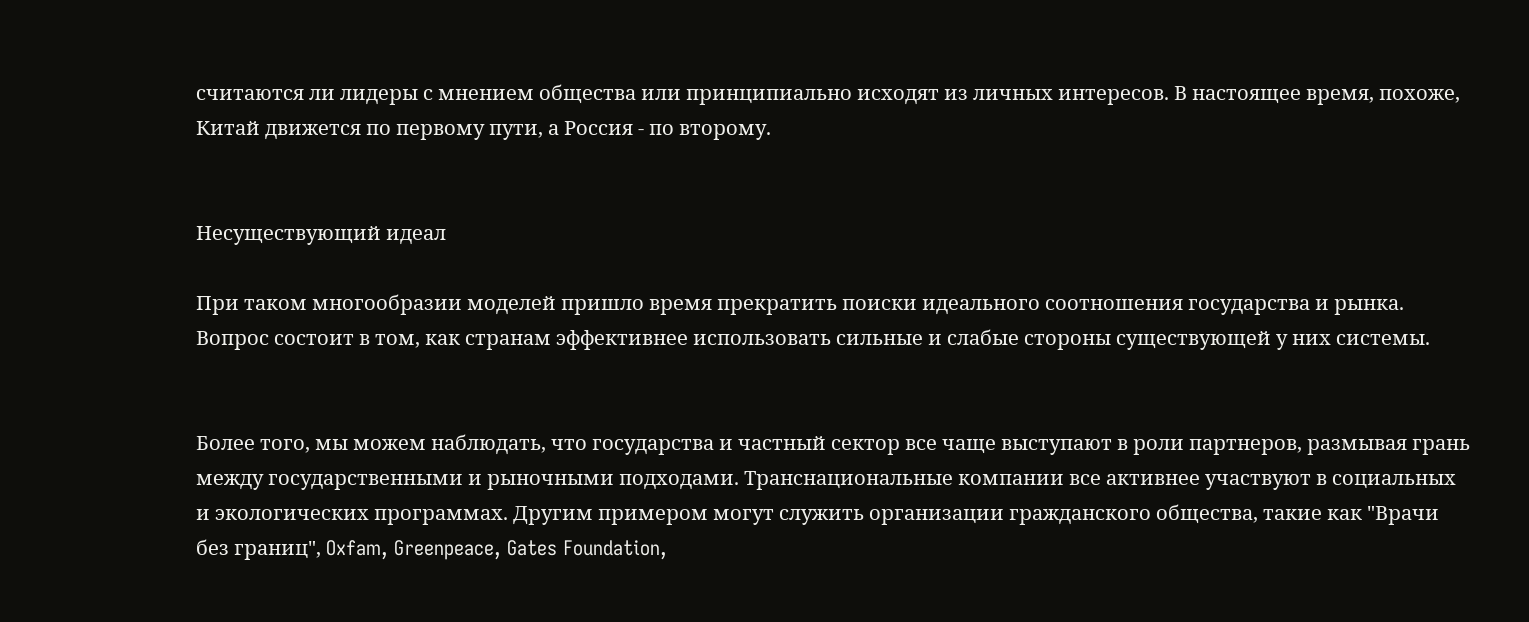считаются ли лидеры с мнением общества или принципиально исходят из личных интересов. В настоящее время, похоже, Китай движется по первому пути, а Россия - по второму.


Несуществующий идеал

При таком многообразии моделей пришло время прекратить поиски идеального соотношения государства и рынка. Вопрос состоит в том, как странам эффективнее использовать сильные и слабые стороны существующей у них системы.


Более того, мы можем наблюдать, что государства и частный сектор все чаще выступают в роли партнеров, размывая грань между государственными и рыночными подходами. Транснациональные компании все активнее участвуют в социальных и экологических программах. Другим примером могут служить организации гражданского общества, такие как "Врачи без границ", Oxfam, Greenpeace, Gates Foundation,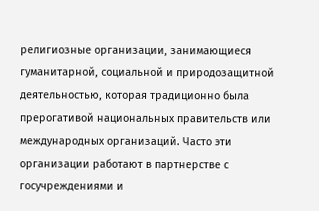религиозные организации, занимающиеся гуманитарной, социальной и природозащитной деятельностью, которая традиционно была прерогативой национальных правительств или международных организаций. Часто эти организации работают в партнерстве с госучреждениями и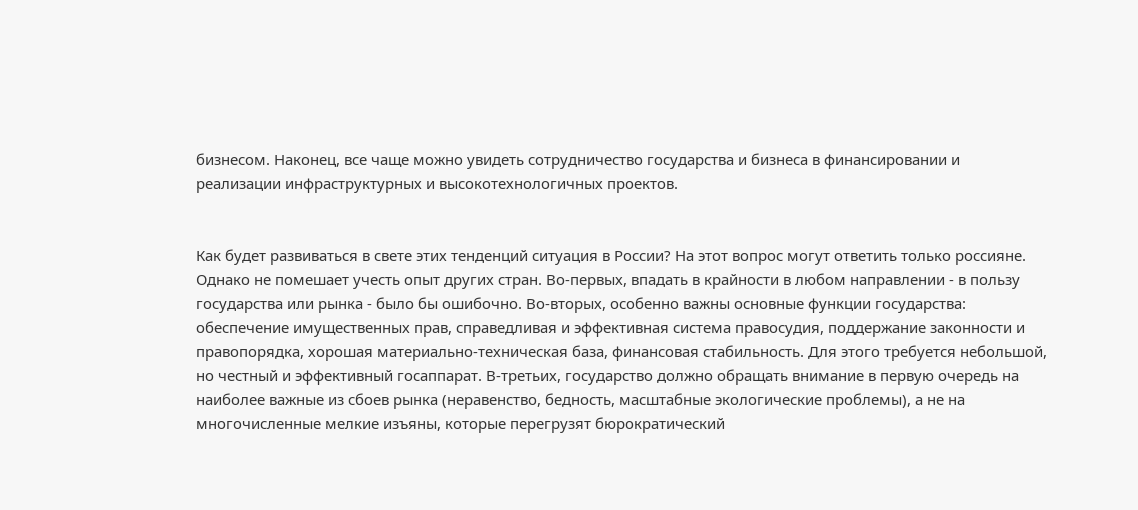бизнесом. Наконец, все чаще можно увидеть сотрудничество государства и бизнеса в финансировании и реализации инфраструктурных и высокотехнологичных проектов.


Как будет развиваться в свете этих тенденций ситуация в России? На этот вопрос могут ответить только россияне. Однако не помешает учесть опыт других стран. Во-первых, впадать в крайности в любом направлении - в пользу государства или рынка - было бы ошибочно. Во-вторых, особенно важны основные функции государства: обеспечение имущественных прав, справедливая и эффективная система правосудия, поддержание законности и правопорядка, хорошая материально-техническая база, финансовая стабильность. Для этого требуется небольшой, но честный и эффективный госаппарат. В-третьих, государство должно обращать внимание в первую очередь на наиболее важные из сбоев рынка (неравенство, бедность, масштабные экологические проблемы), а не на многочисленные мелкие изъяны, которые перегрузят бюрократический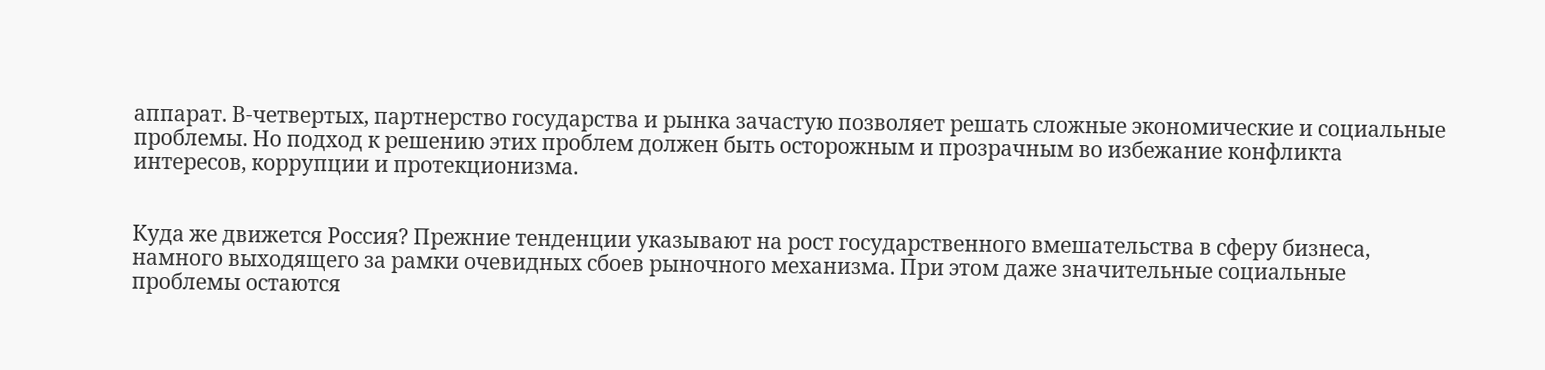аппарат. В-четвертых, партнерство государства и рынка зачастую позволяет решать сложные экономические и социальные проблемы. Но подход к решению этих проблем должен быть осторожным и прозрачным во избежание конфликта интересов, коррупции и протекционизма.


Куда же движется Россия? Прежние тенденции указывают на рост государственного вмешательства в сферу бизнеса, намного выходящего за рамки очевидных сбоев рыночного механизма. При этом даже значительные социальные проблемы остаются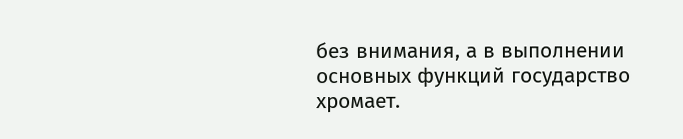без внимания, а в выполнении основных функций государство хромает.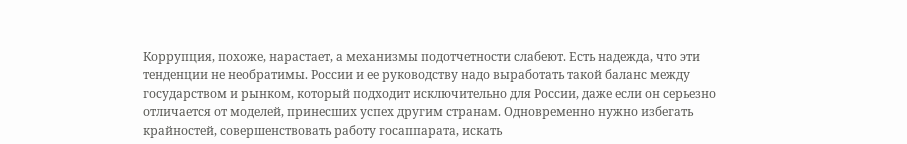Коррупция, похоже, нарастает, а механизмы подотчетности слабеют. Есть надежда, что эти тенденции не необратимы. России и ее руководству надо выработать такой баланс между государством и рынком, который подходит исключительно для России, даже если он серьезно отличается от моделей, принесших успех другим странам. Одновременно нужно избегать крайностей, совершенствовать работу госаппарата, искать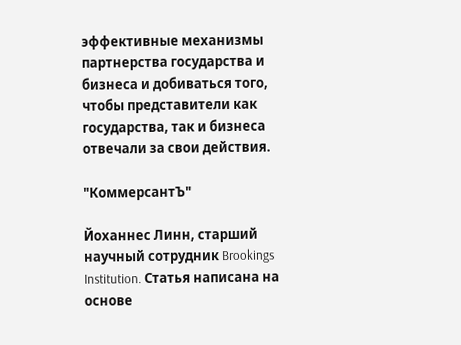эффективные механизмы партнерства государства и бизнеса и добиваться того, чтобы представители как государства, так и бизнеса отвечали за свои действия.

"КоммерсантЪ"

Йоханнес Линн, старший научный сотрудник Brookings Institution. Статья написана на основе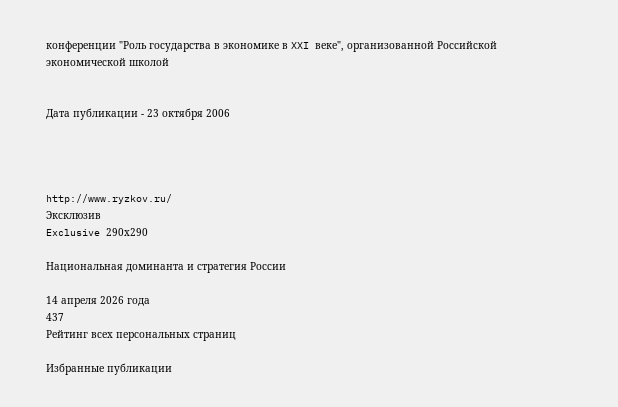конференции "Роль государства в экономике в XXI веке", организованной Российской экономической школой


Дата публикации - 23 октября 2006




http://www.ryzkov.ru/
Эксклюзив
Exclusive 290х290

Национальная доминанта и стратегия России

14 апреля 2026 года
437
Рейтинг всех персональных страниц

Избранные публикации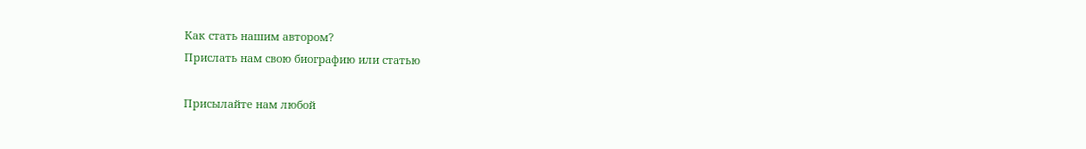Как стать нашим автором?
Прислать нам свою биографию или статью

Присылайте нам любой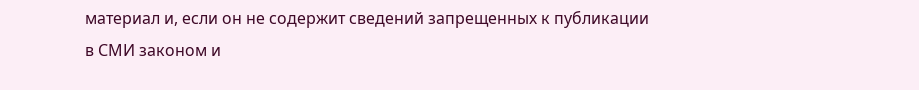материал и, если он не содержит сведений запрещенных к публикации
в СМИ законом и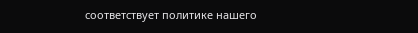соответствует политике нашего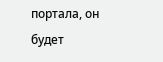портала, он будет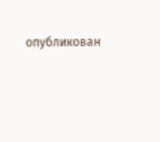опубликован